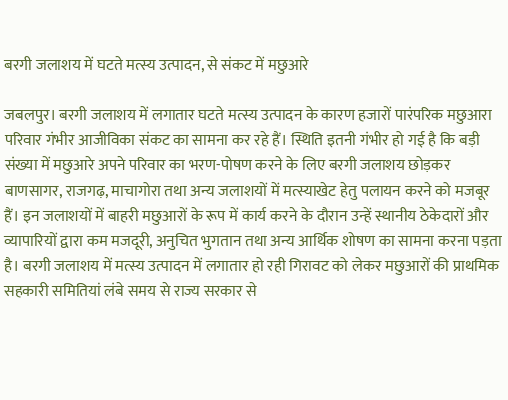बरगी जलाशय में घटते मत्स्य उत्पादन, से संकट में मछुआरे

जबलपुर। बरगी जलाशय में लगातार घटते मत्स्य उत्पादन के कारण हजारों पारंपरिक मछुआरा परिवार गंभीर आजीविका संकट का सामना कर रहे हैं। स्थिति इतनी गंभीर हो गई है कि बड़ी संख्या में मछुआरे अपने परिवार का भरण-पोषण करने के लिए बरगी जलाशय छोड़कर बाणसागर, राजगढ़, माचागोरा तथा अन्य जलाशयों में मत्स्याखेट हेतु पलायन करने को मजबूर हैं। इन जलाशयों में बाहरी मछुआरों के रूप में कार्य करने के दौरान उन्हें स्थानीय ठेकेदारों और व्यापारियों द्वारा कम मजदूरी, अनुचित भुगतान तथा अन्य आर्थिक शोषण का सामना करना पड़ता है। बरगी जलाशय में मत्स्य उत्पादन में लगातार हो रही गिरावट को लेकर मछुआरों की प्राथमिक सहकारी समितियां लंबे समय से राज्य सरकार से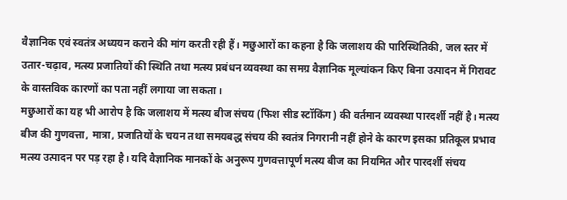वैज्ञानिक एवं स्वतंत्र अध्ययन कराने की मांग करती रही हैं। मछुआरों का कहना है कि जलाशय की पारिस्थितिकी, जल स्तर में उतार-चढ़ाव, मत्स्य प्रजातियों की स्थिति तथा मत्स्य प्रबंधन व्यवस्था का समग्र वैज्ञानिक मूल्यांकन किए बिना उत्पादन में गिरावट के वास्तविक कारणों का पता नहीं लगाया जा सकता।
मछुआरों का यह भी आरोप है कि जलाशय में मत्स्य बीज संचय (फिश सीड स्टॉकिंग) की वर्तमान व्यवस्था पारदर्शी नहीं है। मत्स्य बीज की गुणवत्ता, मात्रा, प्रजातियों के चयन तथा समयबद्ध संचय की स्वतंत्र निगरानी नहीं होने के कारण इसका प्रतिकूल प्रभाव मत्स्य उत्पादन पर पड़ रहा है। यदि वैज्ञानिक मानकों के अनुरूप गुणवत्तापूर्ण मत्स्य बीज का नियमित और पारदर्शी संचय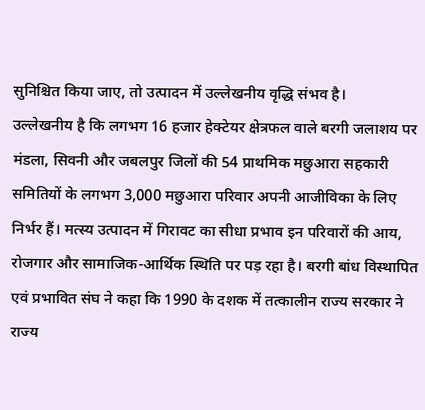सुनिश्चित किया जाए, तो उत्पादन में उल्लेखनीय वृद्धि संभव है।
उल्लेखनीय है कि लगभग 16 हजार हेक्टेयर क्षेत्रफल वाले बरगी जलाशय पर मंडला, सिवनी और जबलपुर जिलों की 54 प्राथमिक मछुआरा सहकारी समितियों के लगभग 3,000 मछुआरा परिवार अपनी आजीविका के लिए निर्भर हैं। मत्स्य उत्पादन में गिरावट का सीधा प्रभाव इन परिवारों की आय, रोजगार और सामाजिक-आर्थिक स्थिति पर पड़ रहा है। बरगी बांध विस्थापित एवं प्रभावित संघ ने कहा कि 1990 के दशक में तत्कालीन राज्य सरकार ने राज्य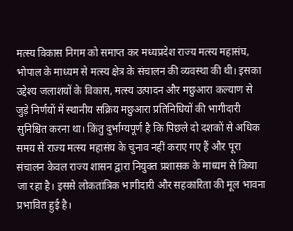मत्स्य विकास निगम को समाप्त कर मध्यप्रदेश राज्य मत्स्य महासंघ, भोपाल के माध्यम से मत्स्य क्षेत्र के संचालन की व्यवस्था की थी। इसका उद्देश्य जलाशयों के विकास, मत्स्य उत्पादन और मछुआरा कल्याण से जुड़े निर्णयों में स्थानीय सक्रिय मछुआरा प्रतिनिधियों की भागीदारी सुनिश्चित करना था। किंतु दुर्भाग्यपूर्ण है कि पिछले दो दशकों से अधिक समय से राज्य मत्स्य महासंघ के चुनाव नहीं कराए गए हैं और पूरा संचालन केवल राज्य शासन द्वारा नियुक्त प्रशासक के माध्यम से किया जा रहा है। इससे लोकतांत्रिक भागीदारी और सहकारिता की मूल भावना प्रभावित हुई है।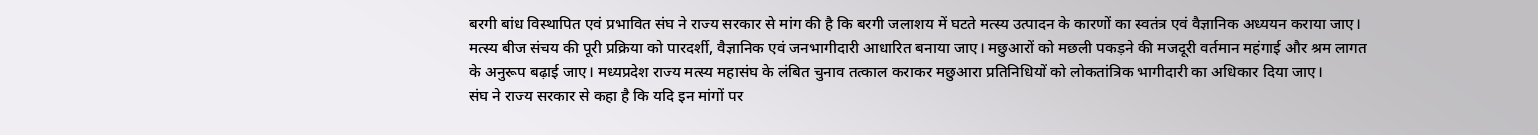बरगी बांध विस्थापित एवं प्रभावित संघ ने राज्य सरकार से मांग की है कि बरगी जलाशय में घटते मत्स्य उत्पादन के कारणों का स्वतंत्र एवं वैज्ञानिक अध्ययन कराया जाए। मत्स्य बीज संचय की पूरी प्रक्रिया को पारदर्शी, वैज्ञानिक एवं जनभागीदारी आधारित बनाया जाए। मछुआरों को मछली पकड़ने की मजदूरी वर्तमान महंगाई और श्रम लागत के अनुरूप बढ़ाई जाए। मध्यप्रदेश राज्य मत्स्य महासंघ के लंबित चुनाव तत्काल कराकर मछुआरा प्रतिनिधियों को लोकतांत्रिक भागीदारी का अधिकार दिया जाए।
संघ ने राज्य सरकार से कहा है कि यदि इन मांगों पर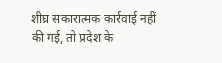शीघ्र सकारात्मक कार्रवाई नहीं की गई, तो प्रदेश के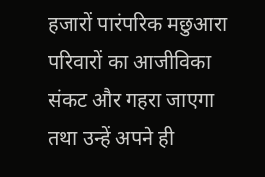हजारों पारंपरिक मछुआरा परिवारों का आजीविका संकट और गहरा जाएगा तथा उन्हें अपने ही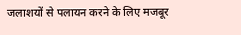जलाशयों से पलायन करने के लिए मजबूर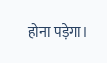होना पड़ेगा।